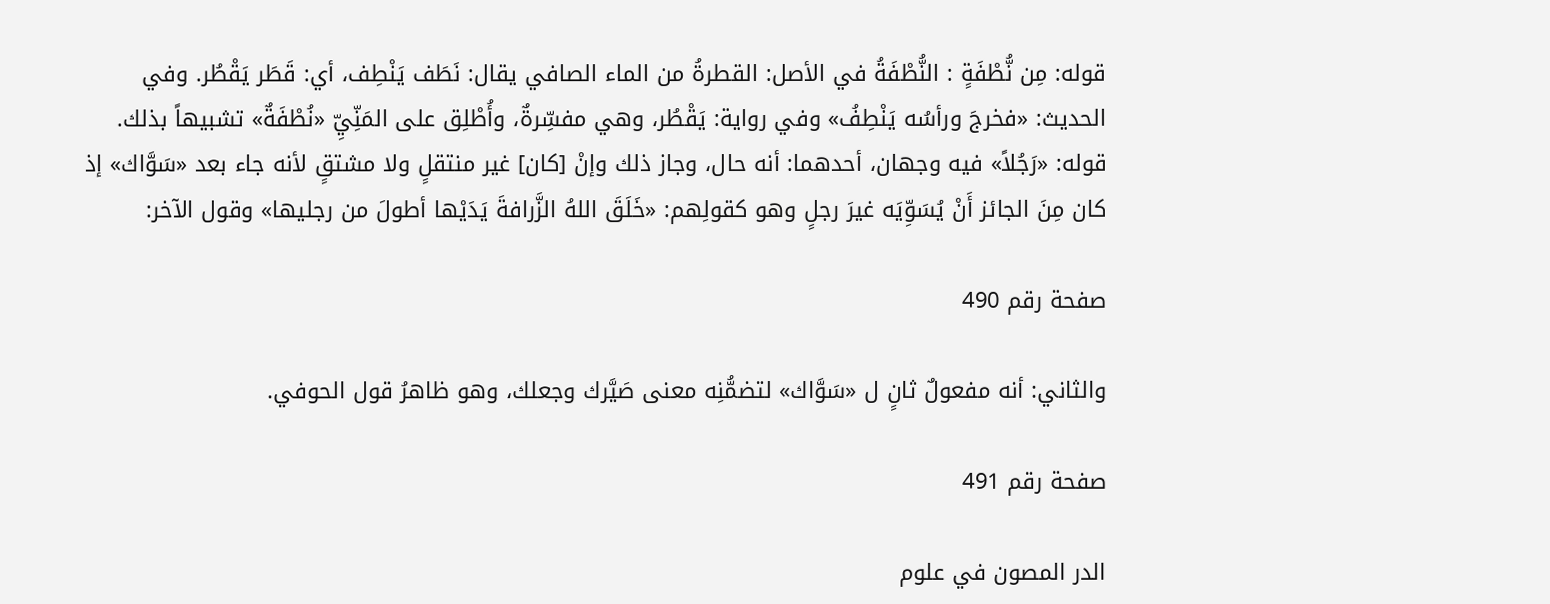قوله: مِن نُّطْفَةٍ : النُّطْفَةُ في الأصل: القطرةُ من الماء الصافي يقال: نَطَف يَنْطِف، أي: قَطَر يَقْطُر. وفي الحديث: «فخرجَ ورأسُه يَنْطِفُ» وفي رواية: يَقْطُر، وهي مفسِّرةٌ، وأُطْلِق على المَنِّيِّ «نُطْفَةٌ» تشبيهاً بذلك.
قوله: «رَجُلاً» فيه وجهان، أحدهما: أنه حال، وجاز ذلك وإنْ [كان] غير منتقلٍ ولا مشتقٍ لأنه جاء بعد «سَوَّاك» إذ كان مِنَ الجائز أَنْ يُسَوِّيَه غيرَ رجلٍ وهو كقولِهم: «خَلَقَ اللهُ الزَّرافةَ يَدَيْها أطولَ من رجليها» وقول الآخر:

صفحة رقم 490

والثاني: أنه مفعولٌ ثانٍ ل «سَوَّاك» لتضمُّنِه معنى صَيَّرك وجعلك، وهو ظاهرُ قول الحوفي.

صفحة رقم 491

الدر المصون في علوم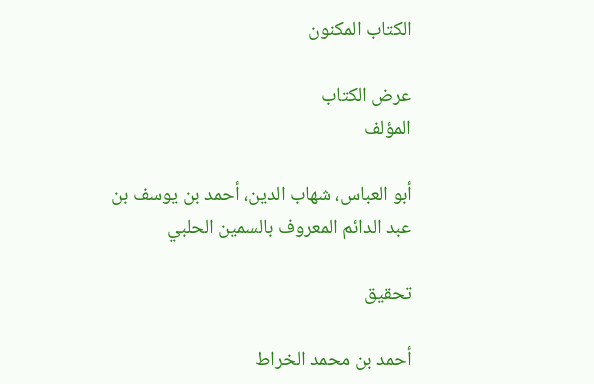الكتاب المكنون

عرض الكتاب
المؤلف

أبو العباس، شهاب الدين، أحمد بن يوسف بن عبد الدائم المعروف بالسمين الحلبي

تحقيق

أحمد بن محمد الخراط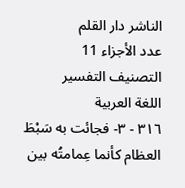الناشر دار القلم
عدد الأجزاء 11
التصنيف التفسير
اللغة العربية
٣١٦ - ٣- فجائت به سَبْطَ العظام كأنما عِمامتُه بين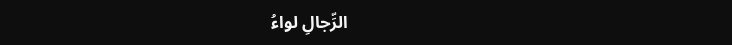الرِّجالِ لواءُ